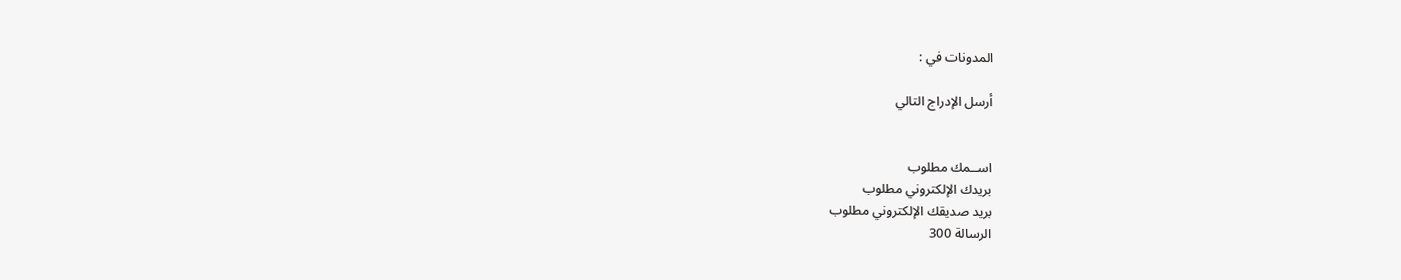المدونات في :

أرسل الإدراج التالي


اســمك مطلوب
بريدك الإلكتروني مطلوب
بريد صديقك الإلكتروني مطلوب
الرسالة 300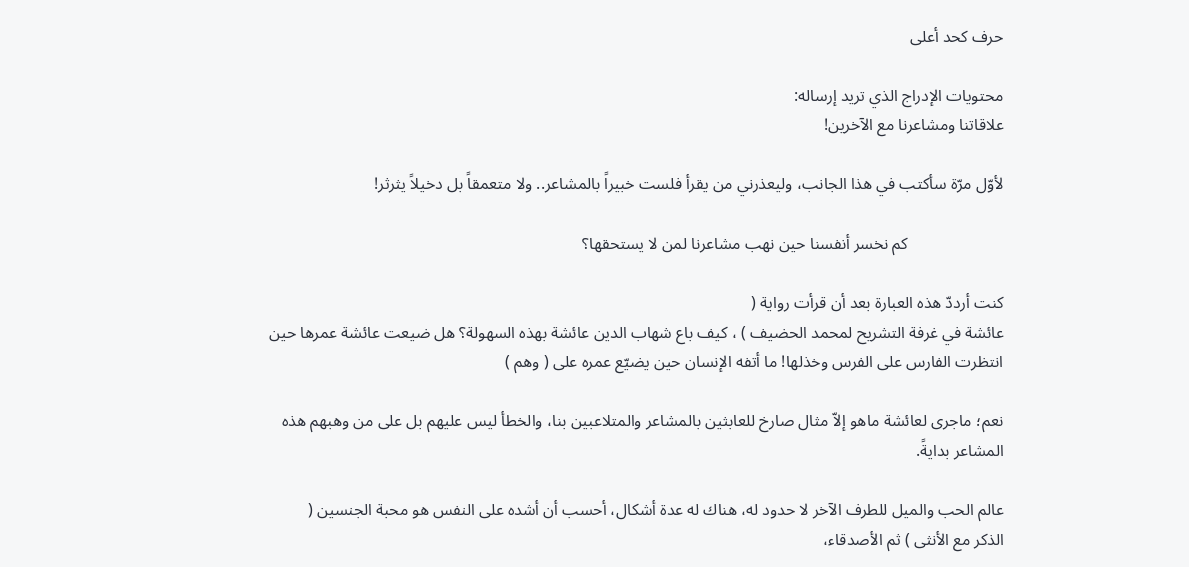حرف كحد أعلى

محتويات الإدراج الذي تريد إرساله:
علاقاتنا ومشاعرنا مع الآخرين!

لأوّل مرّة سأكتب في هذا الجانب، وليعذرني من يقرأ فلست خبيراً بالمشاعر.. ولا متعمقاً بل دخيلاً يثرثر!

                       كم نخسر أنفسنا حين نهب مشاعرنا لمن لا يستحقها؟

كنت أرددّ هذه العبارة بعد أن قرأت رواية (
عائشة في غرفة التشريح لمحمد الحضيف ) ، كيف باع شهاب الدين عائشة بهذه السهولة؟ هل ضيعت عائشة عمرها حين انتظرت الفارس على الفرس وخذلها! ما أتفه الإنسان حين يضيّع عمره على ( وهم )

نعم؛ ماجرى لعائشة ماهو إلاّ مثال صارخ للعابثين بالمشاعر والمتلاعبين بنا، والخطأ ليس عليهم بل على من وهبهم هذه المشاعر بدايةً.

عالم الحب والميل للطرف الآخر لا حدود له، هناك له عدة أشكال، أحسب أن أشده على النفس هو محبة الجنسين (
الذكر مع الأنثى ) ثم الأصدقاء،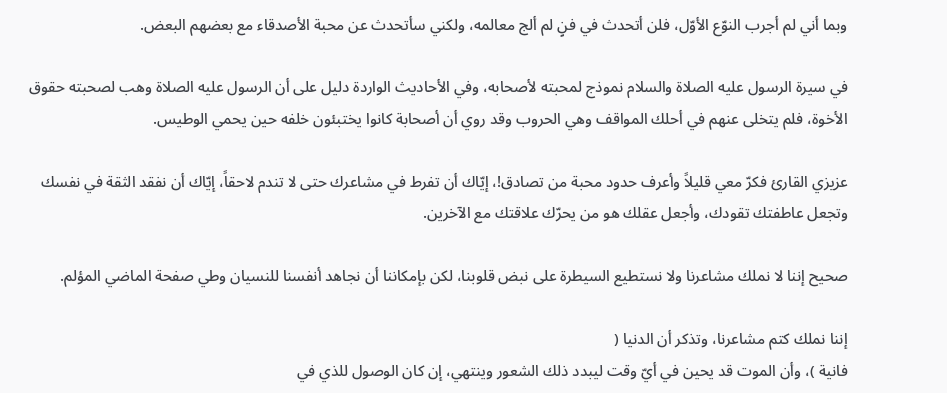وبما أني لم أجرب النوّع الأوّل، فلن أتحدث في فنٍ لم ألج معالمه، ولكني سأتحدث عن محبة الأصدقاء مع بعضهم البعض.

في سيرة الرسول عليه الصلاة والسلام نموذج لمحبته لأصحابه، وفي الأحاديث الواردة دليل على أن الرسول عليه الصلاة وهب لصحبته حقوق الأخوة، فلم يتخلى عنهم في أحلك المواقف وهي الحروب وقد روي أن أصحابة كانوا يختبئون خلفه حين يحمي الوطيس.

عزيزي القارئ فكرّ معي قليلاً وأعرف حدود محبة من تصادق!، إيّاك أن تفرط في مشاعرك حتى لا تندم لاحقاً، إيّاك أن نفقد الثقة في نفسك وتجعل عاطفتك تقودك، وأجعل عقلك هو من يحرّك علاقتك مع الآخرين.

صحيح إننا لا نملك مشاعرنا ولا نستطيع السيطرة على نبض قلوبنا، لكن بإمكاننا أن نجاهد أنفسنا للنسيان وطي صفحة الماضي المؤلم.

إننا نملك كتم مشاعرنا، وتذكر أن الدنيا (
فانية )، وأن الموت قد يحين في أيّ وقت ليبدد ذلك الشعور وينتهي، إن كان الوصول للذي في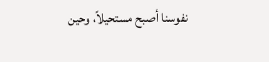نفوسنا أصبح مستحيلاً، وحين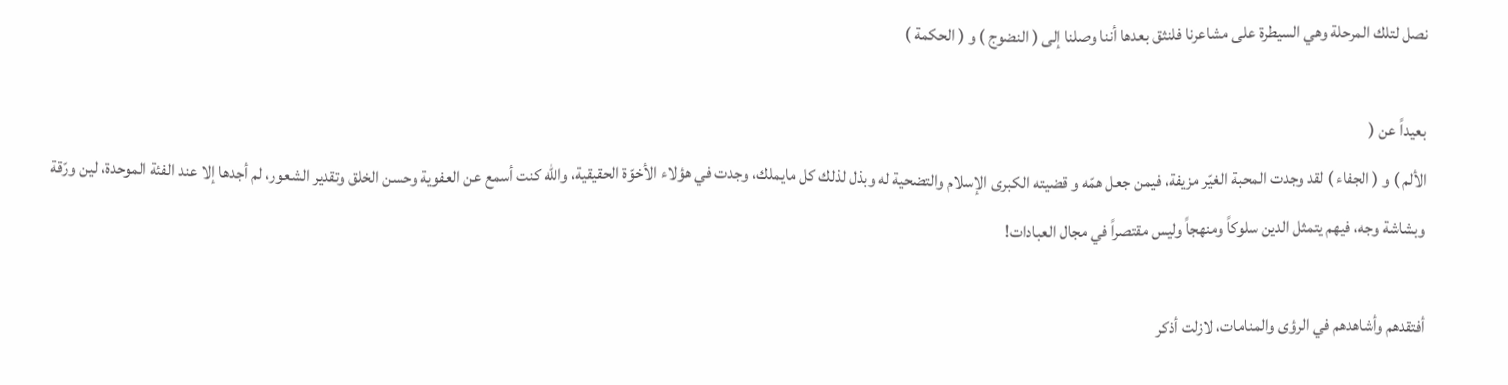نصل لتلك المرحلة وهي السيطرة على مشاعرنا فلنثق بعدها أننا وصلنا إلى ( النضوج ) و ( الحكمة )

بعيداً عن (
الألم ) و ( الجفاء ) لقد وجدت المحبة الغيّر مزيفة، فيمن جعل همّه و قضيته الكبرى الإسلام والتضحية له وبذل لذلك كل مايملك، وجدت في هؤلاء الأخوّة الحقيقية، والله كنت أسمع عن العفوية وحسن الخلق وتقدير الشعور، لم أجدها إلا عند الفئة الموحدة، لين ورّقة وبشاشة وجه، فيهم يتمثل الدين سلوكاً ومنهجاً وليس مقتصراً في مجال العبادات!

أفتقدهم وأشاهدهم في الرؤى والمنامات، لازلت أذكر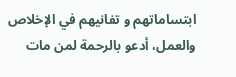ابتساماتهم و تفانيهم في الإخلاص والعمل، أدعو بالرحمة لمن مات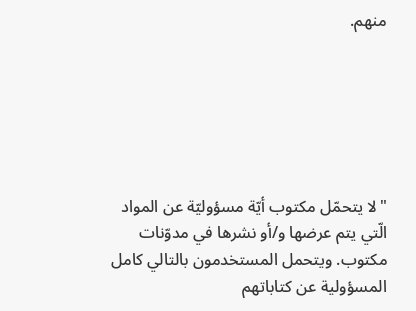منهم.






"لا يتحمّل مكتوب أيّة مسؤوليّة عن المواد الّتي يتم عرضها و/أو نشرها في مدوّنات مكتوب. ويتحمل المستخدمون بالتالي كامل
المسؤولية عن كتاباتهم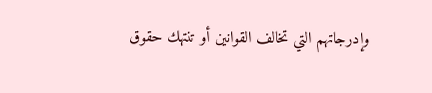وإدرجاتهم التي تخالف القوانين أو تنتهك حقوق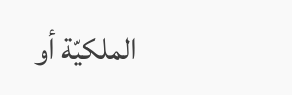الملكيّة أو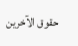حقوق الآخرين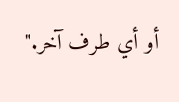أو أي طرف آخر."